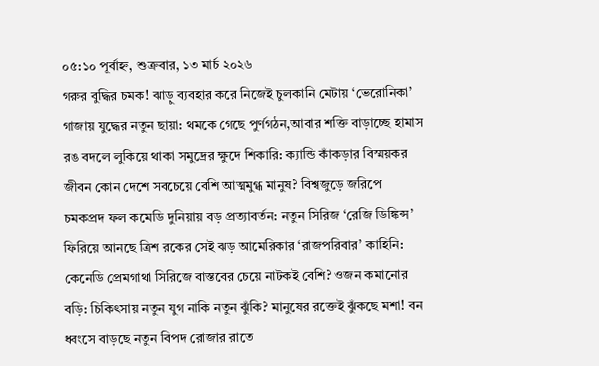০৫:১০ পূর্বাহ্ন, শুক্রবার, ১৩ মার্চ ২০২৬
গরুর বুদ্ধির চমক! ঝাড়ু ব্যবহার করে নিজেই চুলকানি মেটায় ‘ভেরোনিকা’ গাজায় যুদ্ধের নতুন ছায়া: থমকে গেছে পুর্ণগঠন,আবার শক্তি বাড়াচ্ছে হামাস রঙ বদলে লুকিয়ে থাকা সমুদ্রের ক্ষুদে শিকারি: ক্যান্ডি কাঁকড়ার বিস্ময়কর জীবন কোন দেশে সবচেয়ে বেশি আত্মমুগ্ধ মানুষ? বিশ্বজুড়ে জরিপে চমকপ্রদ ফল কমেডি দুনিয়ায় বড় প্রত্যাবর্তন: নতুন সিরিজ ‘রেজি ডিঙ্কিন্স’ ফিরিয়ে আনছে ত্রিশ রকের সেই ঝড় আমেরিকার ‘রাজপরিবার’ কাহিনি: কেনেডি প্রেমগাথা সিরিজে বাস্তবের চেয়ে নাটকই বেশি? ওজন কমানোর বড়ি: চিকিৎসায় নতুন যুগ নাকি নতুন ঝুঁকি? মানুষের রক্তেই ঝুঁকছে মশা! বন ধ্বংসে বাড়ছে নতুন বিপদ রোজার রাতে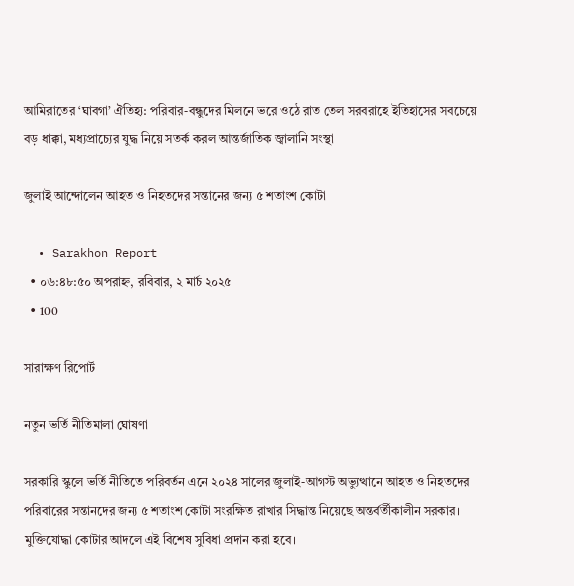আমিরাতের ‘ঘাবগা’ ঐতিহ্য: পরিবার-বন্ধুদের মিলনে ভরে ওঠে রাত তেল সরবরাহে ইতিহাসের সবচেয়ে বড় ধাক্কা, মধ্যপ্রাচ্যের যুদ্ধ নিয়ে সতর্ক করল আন্তর্জাতিক জ্বালানি সংস্থা

জুলাই আন্দোলেন আহত ও নিহতদের সন্তানের জন্য ৫ শতাংশ কোটা

  • Sarakhon Report
  • ০৬:৪৮:৫০ অপরাহ্ন, রবিবার, ২ মার্চ ২০২৫
  • 100

সারাক্ষণ রিপোর্ট

নতুন ভর্তি নীতিমালা ঘোষণা

সরকারি স্কুলে ভর্তি নীতিতে পরিবর্তন এনে ২০২৪ সালের জুলাই-আগস্ট অভ্যুত্থানে আহত ও নিহতদের পরিবারের সন্তানদের জন্য ৫ শতাংশ কোটা সংরক্ষিত রাখার সিদ্ধান্ত নিয়েছে অন্তর্বর্তীকালীন সরকার। মুক্তিযোদ্ধা কোটার আদলে এই বিশেষ সুবিধা প্রদান করা হবে।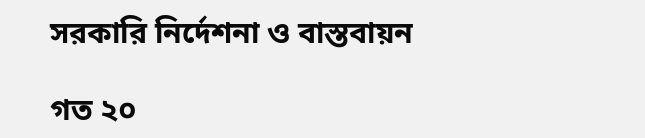সরকারি নির্দেশনা ও বাস্তবায়ন

গত ২০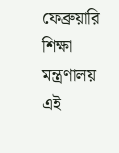ফেব্রুয়ারি শিক্ষা মন্ত্রণালয় এই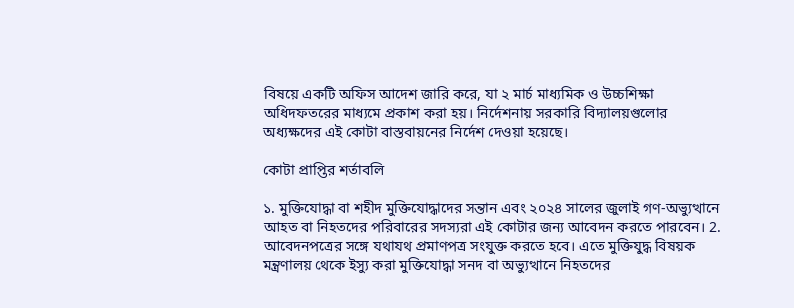বিষয়ে একটি অফিস আদেশ জারি করে, যা ২ মার্চ মাধ্যমিক ও উচ্চশিক্ষা অধিদফতরের মাধ্যমে প্রকাশ করা হয়। নির্দেশনায় সরকারি বিদ্যালয়গুলোর অধ্যক্ষদের এই কোটা বাস্তবায়নের নির্দেশ দেওয়া হয়েছে।

কোটা প্রাপ্তির শর্তাবলি

১. মুক্তিযোদ্ধা বা শহীদ মুক্তিযোদ্ধাদের সন্তান এবং ২০২৪ সালের জুলাই গণ-অভ্যুত্থানে আহত বা নিহতদের পরিবারের সদস্যরা এই কোটার জন্য আবেদন করতে পারবেন। 2. আবেদনপত্রের সঙ্গে যথাযথ প্রমাণপত্র সংযুক্ত করতে হবে। এতে মুক্তিযুদ্ধ বিষয়ক মন্ত্রণালয় থেকে ইস্যু করা মুক্তিযোদ্ধা সনদ বা অভ্যুত্থানে নিহতদের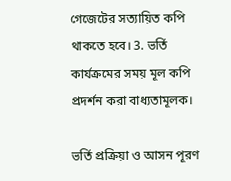গেজেটের সত্যায়িত কপি থাকতে হবে। 3. ভর্তি কার্যক্রমের সময় মূল কপি প্রদর্শন করা বাধ্যতামূলক।

ভর্তি প্রক্রিয়া ও আসন পূরণ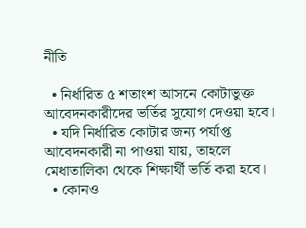নীতি

  • নির্ধারিত ৫ শতাংশ আসনে কোটাভুক্ত আবেদনকারীদের ভর্তির সুযোগ দেওয়া হবে।
  • যদি নির্ধারিত কোটার জন্য পর্যাপ্ত আবেদনকারী না পাওয়া যায়, তাহলে মেধাতালিকা থেকে শিক্ষার্থী ভর্তি করা হবে।
  • কোনও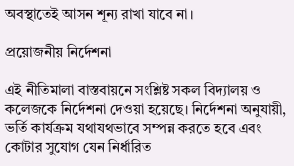অবস্থাতেই আসন শূন্য রাখা যাবে না।

প্রয়োজনীয় নির্দেশনা

এই নীতিমালা বাস্তবায়নে সংশ্লিষ্ট সকল বিদ্যালয় ও কলেজকে নির্দেশনা দেওয়া হয়েছে। নির্দেশনা অনুযায়ী, ভর্তি কার্যক্রম যথাযথভাবে সম্পন্ন করতে হবে এবং কোটার সুযোগ যেন নির্ধারিত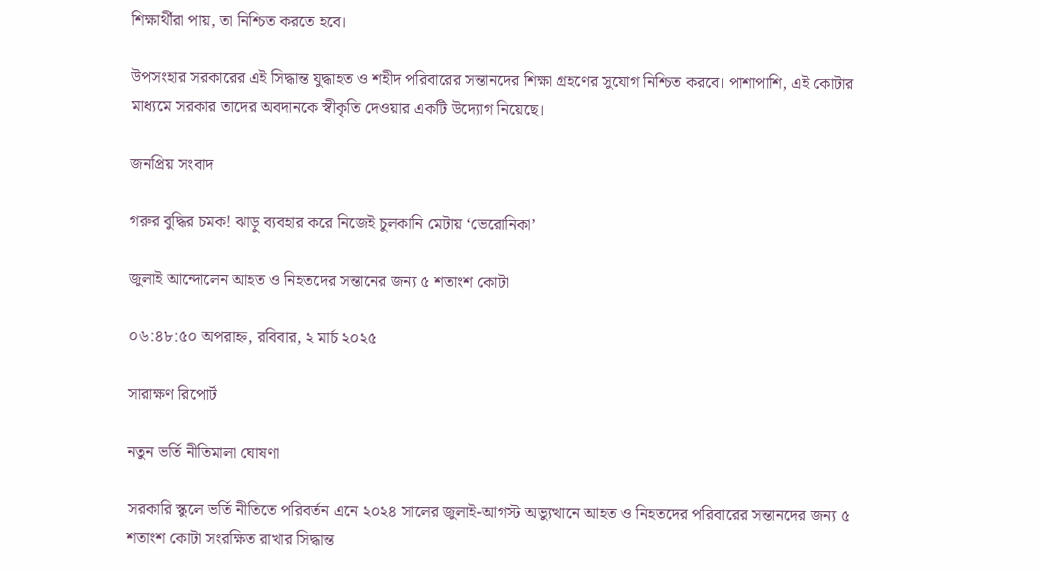শিক্ষার্থীরা পায়, তা নিশ্চিত করতে হবে।

উপসংহার সরকারের এই সিদ্ধান্ত যুদ্ধাহত ও শহীদ পরিবারের সন্তানদের শিক্ষা গ্রহণের সুযোগ নিশ্চিত করবে। পাশাপাশি, এই কোটার মাধ্যমে সরকার তাদের অবদানকে স্বীকৃতি দেওয়ার একটি উদ্যোগ নিয়েছে।

জনপ্রিয় সংবাদ

গরুর বুদ্ধির চমক! ঝাড়ু ব্যবহার করে নিজেই চুলকানি মেটায় ‘ভেরোনিকা’

জুলাই আন্দোলেন আহত ও নিহতদের সন্তানের জন্য ৫ শতাংশ কোটা

০৬:৪৮:৫০ অপরাহ্ন, রবিবার, ২ মার্চ ২০২৫

সারাক্ষণ রিপোর্ট

নতুন ভর্তি নীতিমালা ঘোষণা

সরকারি স্কুলে ভর্তি নীতিতে পরিবর্তন এনে ২০২৪ সালের জুলাই-আগস্ট অভ্যুত্থানে আহত ও নিহতদের পরিবারের সন্তানদের জন্য ৫ শতাংশ কোটা সংরক্ষিত রাখার সিদ্ধান্ত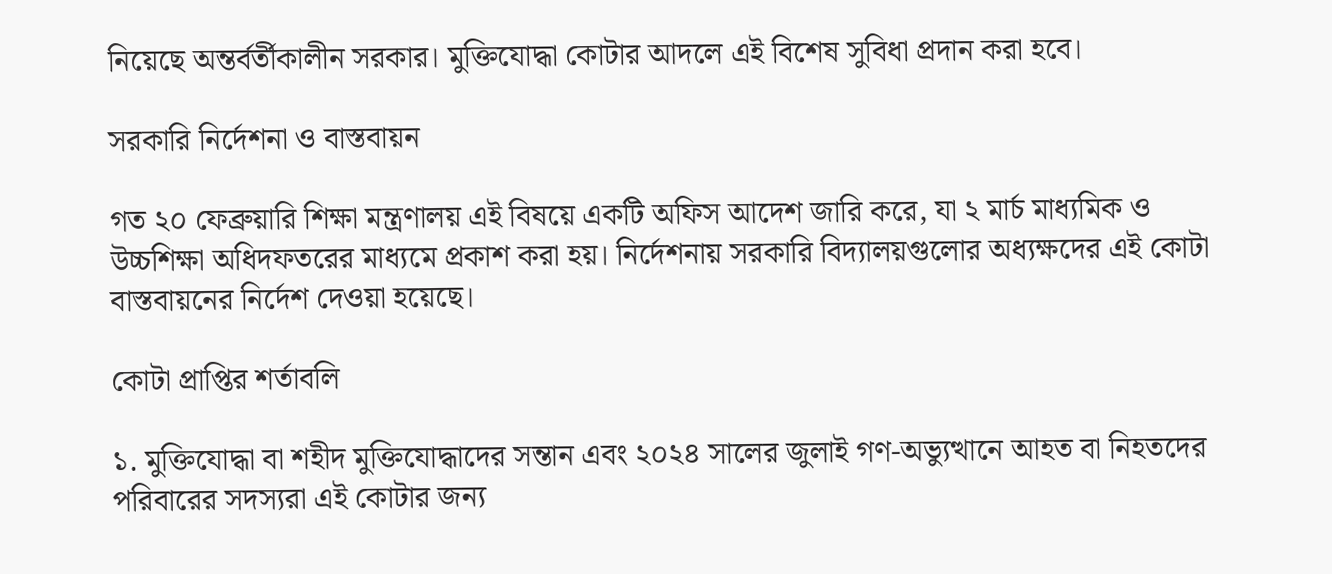নিয়েছে অন্তর্বর্তীকালীন সরকার। মুক্তিযোদ্ধা কোটার আদলে এই বিশেষ সুবিধা প্রদান করা হবে।

সরকারি নির্দেশনা ও বাস্তবায়ন

গত ২০ ফেব্রুয়ারি শিক্ষা মন্ত্রণালয় এই বিষয়ে একটি অফিস আদেশ জারি করে, যা ২ মার্চ মাধ্যমিক ও উচ্চশিক্ষা অধিদফতরের মাধ্যমে প্রকাশ করা হয়। নির্দেশনায় সরকারি বিদ্যালয়গুলোর অধ্যক্ষদের এই কোটা বাস্তবায়নের নির্দেশ দেওয়া হয়েছে।

কোটা প্রাপ্তির শর্তাবলি

১. মুক্তিযোদ্ধা বা শহীদ মুক্তিযোদ্ধাদের সন্তান এবং ২০২৪ সালের জুলাই গণ-অভ্যুত্থানে আহত বা নিহতদের পরিবারের সদস্যরা এই কোটার জন্য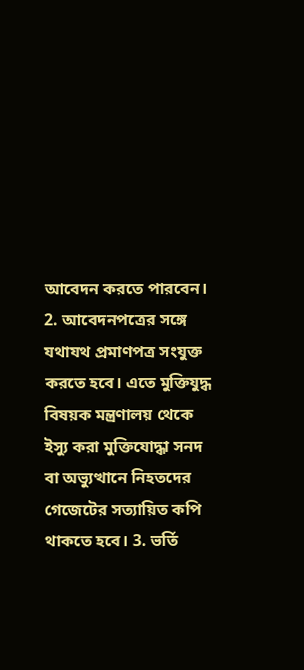আবেদন করতে পারবেন। 2. আবেদনপত্রের সঙ্গে যথাযথ প্রমাণপত্র সংযুক্ত করতে হবে। এতে মুক্তিযুদ্ধ বিষয়ক মন্ত্রণালয় থেকে ইস্যু করা মুক্তিযোদ্ধা সনদ বা অভ্যুত্থানে নিহতদের গেজেটের সত্যায়িত কপি থাকতে হবে। 3. ভর্তি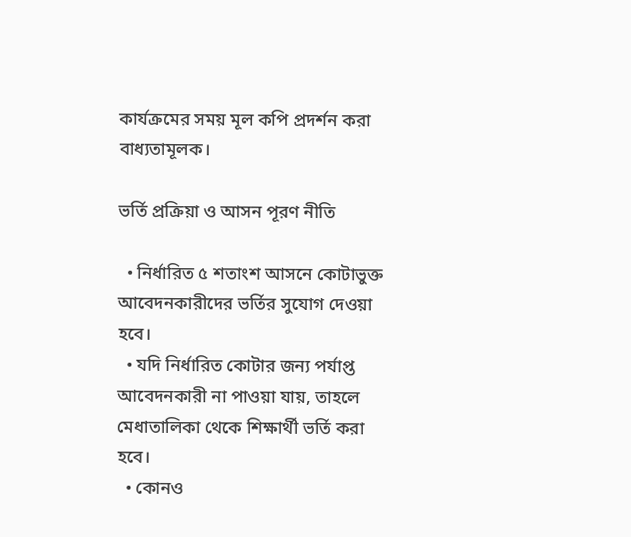কার্যক্রমের সময় মূল কপি প্রদর্শন করা বাধ্যতামূলক।

ভর্তি প্রক্রিয়া ও আসন পূরণ নীতি

  • নির্ধারিত ৫ শতাংশ আসনে কোটাভুক্ত আবেদনকারীদের ভর্তির সুযোগ দেওয়া হবে।
  • যদি নির্ধারিত কোটার জন্য পর্যাপ্ত আবেদনকারী না পাওয়া যায়, তাহলে মেধাতালিকা থেকে শিক্ষার্থী ভর্তি করা হবে।
  • কোনও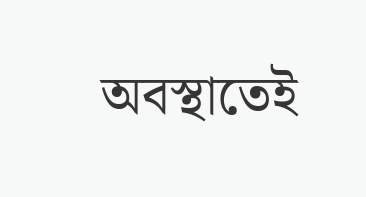অবস্থাতেই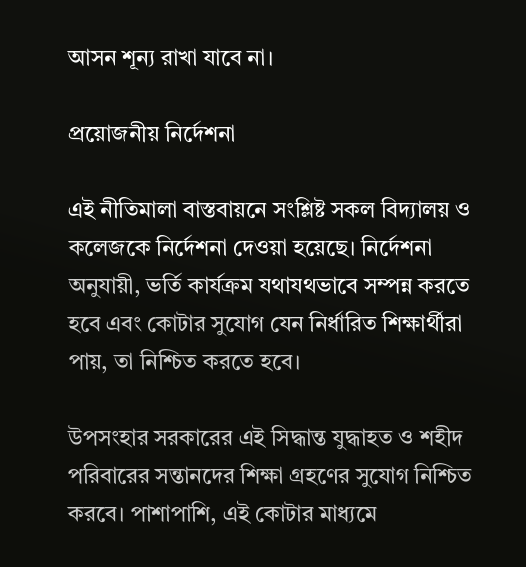আসন শূন্য রাখা যাবে না।

প্রয়োজনীয় নির্দেশনা

এই নীতিমালা বাস্তবায়নে সংশ্লিষ্ট সকল বিদ্যালয় ও কলেজকে নির্দেশনা দেওয়া হয়েছে। নির্দেশনা অনুযায়ী, ভর্তি কার্যক্রম যথাযথভাবে সম্পন্ন করতে হবে এবং কোটার সুযোগ যেন নির্ধারিত শিক্ষার্থীরা পায়, তা নিশ্চিত করতে হবে।

উপসংহার সরকারের এই সিদ্ধান্ত যুদ্ধাহত ও শহীদ পরিবারের সন্তানদের শিক্ষা গ্রহণের সুযোগ নিশ্চিত করবে। পাশাপাশি, এই কোটার মাধ্যমে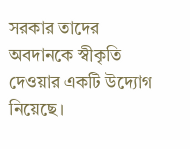সরকার তাদের অবদানকে স্বীকৃতি দেওয়ার একটি উদ্যোগ নিয়েছে।